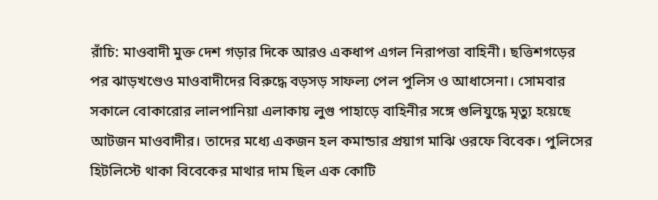রাঁচি: মাওবাদী মুক্ত দেশ গড়ার দিকে আরও একধাপ এগল নিরাপত্তা বাহিনী। ছত্তিশগড়ের পর ঝাড়খণ্ডেও মাওবাদীদের বিরুদ্ধে বড়সড় সাফল্য পেল পুলিস ও আধাসেনা। সোমবার সকালে বোকারোর লালপানিয়া এলাকায় লুগু পাহাড়ে বাহিনীর সঙ্গে গুলিযুদ্ধে মৃত্যু হয়েছে আটজন মাওবাদীর। তাদের মধ্যে একজন হল কমান্ডার প্রয়াগ মাঝি ওরফে বিবেক। পুলিসের হিটলিস্টে থাকা বিবেকের মাথার দাম ছিল এক কোটি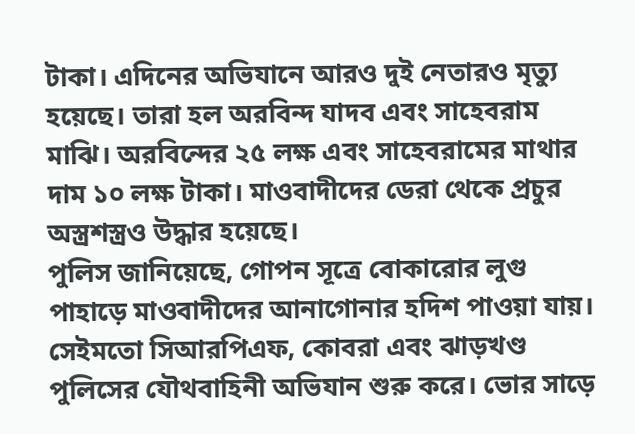টাকা। এদিনের অভিযানে আরও দুই নেতারও মৃত্যু হয়েছে। তারা হল অরবিন্দ যাদব এবং সাহেবরাম মাঝি। অরবিন্দের ২৫ লক্ষ এবং সাহেবরামের মাথার দাম ১০ লক্ষ টাকা। মাওবাদীদের ডেরা থেকে প্রচুর অস্ত্রশস্ত্রও উদ্ধার হয়েছে।
পুলিস জানিয়েছে, গোপন সূত্রে বোকারোর লুগু পাহাড়ে মাওবাদীদের আনাগোনার হদিশ পাওয়া যায়। সেইমতো সিআরপিএফ, কোবরা এবং ঝাড়খণ্ড পুলিসের যৌথবাহিনী অভিযান শুরু করে। ভোর সাড়ে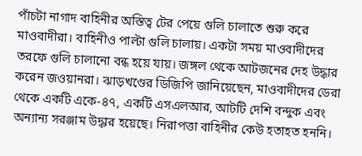পাঁচটা নাগাদ বাহিনীর অস্তিত্ব টের পেয়ে গুলি চালাতে শুরু করে মাওবাদীরা। বাহিনীও পাল্টা গুলি চালায়। একটা সময় মাওবাদীদের তরফে গুলি চালানো বন্ধ হয়ে যায়। জঙ্গল থেকে আটজনের দেহ উদ্ধার করেন জওয়ানরা। ঝাড়খণ্ডের ডিজিপি জানিয়েছেন, মাওবাদীদের ডেরা থেকে একটি একে-৪৭, একটি এসএলআর, আটটি দেশি বন্দুক এবং অন্যান্য সরঞ্জাম উদ্ধার হয়েছে। নিরাপত্তা বাহিনীর কেউ হতাহত হননি।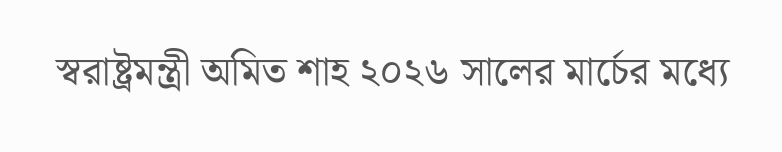স্বরাষ্ট্রমন্ত্রী অমিত শাহ ২০২৬ সালের মার্চের মধ্যে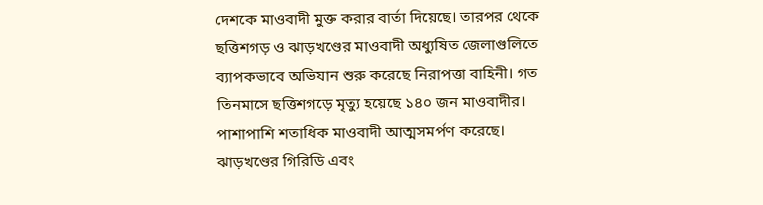দেশকে মাওবাদী মুক্ত করার বার্তা দিয়েছে। তারপর থেকে ছত্তিশগড় ও ঝাড়খণ্ডের মাওবাদী অধ্যুষিত জেলাগুলিতে ব্যাপকভাবে অভিযান শুরু করেছে নিরাপত্তা বাহিনী। গত তিনমাসে ছত্তিশগড়ে মৃত্যু হয়েছে ১৪০ জন মাওবাদীর। পাশাপাশি শতাধিক মাওবাদী আত্মসমর্পণ করেছে। ঝাড়খণ্ডের গিরিডি এবং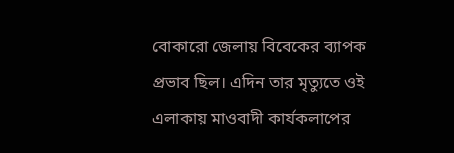বোকারো জেলায় বিবেকের ব্যাপক প্রভাব ছিল। এদিন তার মৃত্যুতে ওই এলাকায় মাওবাদী কার্যকলাপের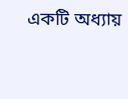একটি অধ্যায়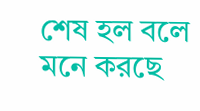শেষ হল বলে মনে করছে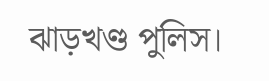ঝাড়খণ্ড পুলিস।